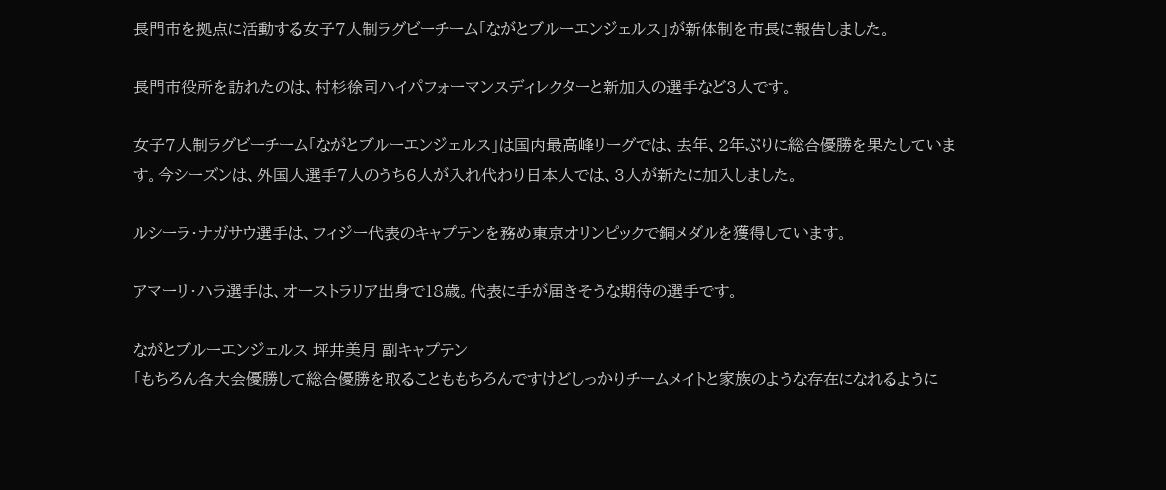長門市を拠点に活動する女子7人制ラグビーチーム「ながとブルーエンジェルス」が新体制を市長に報告しました。

長門市役所を訪れたのは、村杉徐司ハイパフォーマンスディレクターと新加入の選手など3人です。

女子7人制ラグビーチーム「ながとブルーエンジェルス」は国内最高峰リーグでは、去年、2年ぶりに総合優勝を果たしています。今シーズンは、外国人選手7人のうち6人が入れ代わり日本人では、3人が新たに加入しました。

ルシーラ・ナガサウ選手は、フィジー代表のキャプテンを務め東京オリンピックで銅メダルを獲得しています。

アマーリ・ハラ選手は、オーストラリア出身で18歳。代表に手が届きそうな期待の選手です。

ながとブルーエンジェルス 坪井美月 副キャプテン
「もちろん各大会優勝して総合優勝を取ることももちろんですけどしっかりチームメイトと家族のような存在になれるように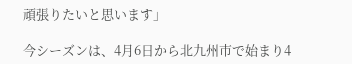頑張りたいと思います」

今シーズンは、4月6日から北九州市で始まり4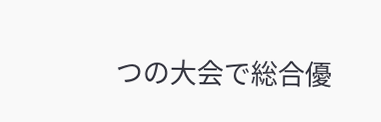つの大会で総合優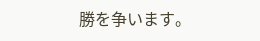勝を争います。